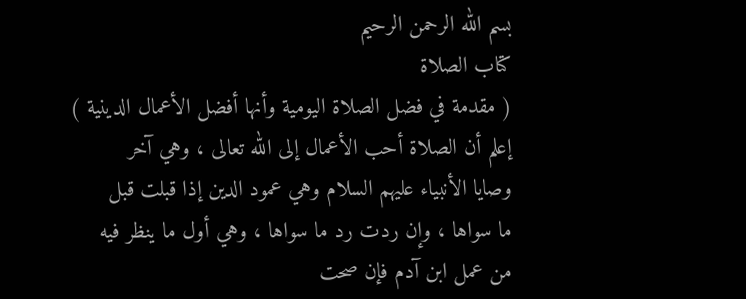بسم الله الرحمن الرحيم
كتاب الصلاة
( مقدمة في فضل الصلاة اليومية وأنها أفضل الأعمال الدينية )
إعلم أن الصلاة أحب الأعمال إلى الله تعالى ، وهي آخر
وصايا الأنبياء عليهم السلام وهي عمود الدين إذا قبلت قبل
ما سواها ، وإن ردت رد ما سواها ، وهي أول ما ينظر فيه
من عمل ابن آدم فإن صحت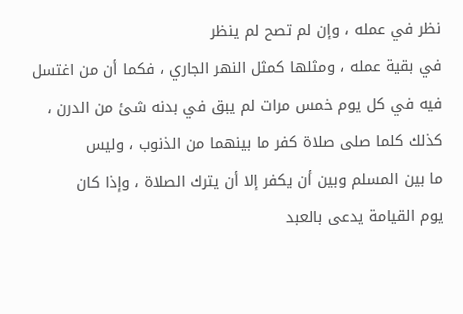نظر في عمله ، وإن لم تصح لم ينظر
في بقية عمله ، ومثلها كمثل النهر الجاري ، فكما أن من اغتسل
فيه في كل يوم خمس مرات لم يبق في بدنه شئ من الدرن ،
كذلك كلما صلى صلاة كفر ما بينهما من الذنوب ، وليس
ما بين المسلم وبين أن يكفر إلا أن يترك الصلاة ، وإذا كان
يوم القيامة يدعى بالعبد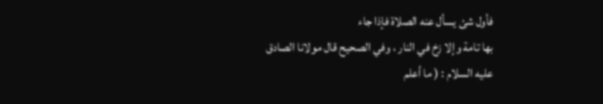فأول شئ يسأل عنه الصلاة فإذا جاء
بها تامة وإلا زخ في النار ، وفي الصحيح قال مولانا الصادق
عليه السلام : ( ما أعلم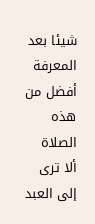شيئا بعد المعرفة أفضل من هذه الصلاة
ألا ترى إلى العبد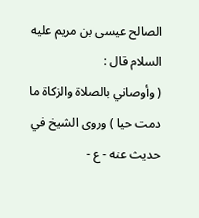الصالح عيسى بن مريم عليه السلام قال :
( وأوصاني بالصلاة والزكاة ما دمت حيا ) وروى الشيخ في
حديث عنه - ع -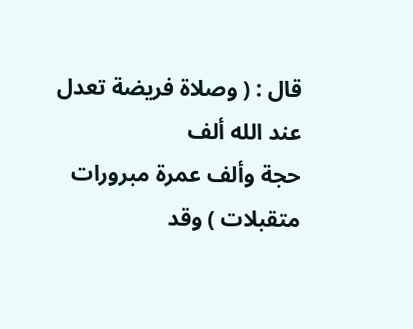قال : ( وصلاة فريضة تعدل عند الله ألف
حجة وألف عمرة مبرورات متقبلات ) وقد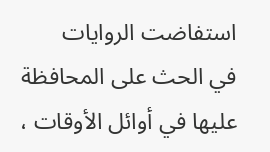استفاضت الروايات
في الحث على المحافظة عليها في أوائل الأوقات ،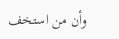وأن من استخف